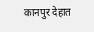कानपुर देहात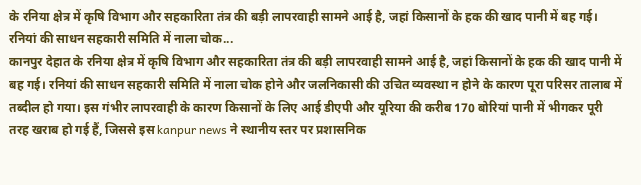के रनिया क्षेत्र में कृषि विभाग और सहकारिता तंत्र की बड़ी लापरवाही सामने आई है, जहां किसानों के हक की खाद पानी में बह गई। रनियां की साधन सहकारी समिति में नाला चोक...
कानपुर देहात के रनिया क्षेत्र में कृषि विभाग और सहकारिता तंत्र की बड़ी लापरवाही सामने आई है, जहां किसानों के हक की खाद पानी में बह गई। रनियां की साधन सहकारी समिति में नाला चोक होने और जलनिकासी की उचित व्यवस्था न होने के कारण पूरा परिसर तालाब में तब्दील हो गया। इस गंभीर लापरवाही के कारण किसानों के लिए आई डीएपी और यूरिया की करीब 170 बोरियां पानी में भीगकर पूरी तरह खराब हो गई हैं, जिससे इस kanpur news ने स्थानीय स्तर पर प्रशासनिक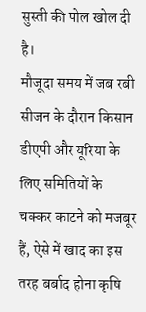सुस्ती की पोल खोल दी है।
मौजूदा समय में जब रबी सीजन के दौरान किसान डीएपी और यूरिया के लिए समितियों के चक्कर काटने को मजबूर हैं, ऐसे में खाद का इस तरह बर्बाद होना कृषि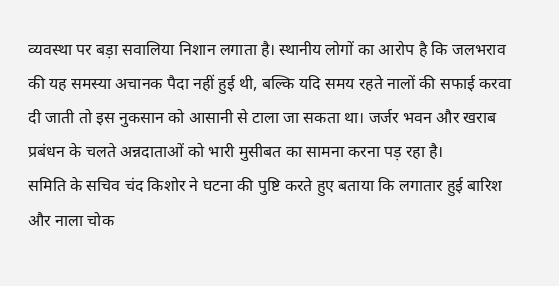व्यवस्था पर बड़ा सवालिया निशान लगाता है। स्थानीय लोगों का आरोप है कि जलभराव की यह समस्या अचानक पैदा नहीं हुई थी, बल्कि यदि समय रहते नालों की सफाई करवा दी जाती तो इस नुकसान को आसानी से टाला जा सकता था। जर्जर भवन और खराब प्रबंधन के चलते अन्नदाताओं को भारी मुसीबत का सामना करना पड़ रहा है।
समिति के सचिव चंद किशोर ने घटना की पुष्टि करते हुए बताया कि लगातार हुई बारिश और नाला चोक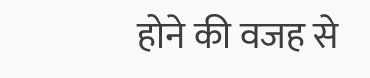होने की वजह से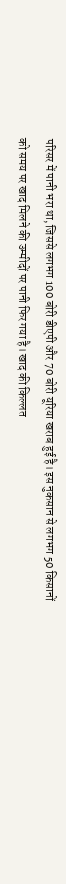परिसर में पानी भरा था, जिससे लगभग 100 बोरी डीएपी और 70 बोरी यूरिया खराब हुई है। इस नुकसान से लगभग 50 किसानों को समय पर खाद मिलने की उम्मीदों पर पानी फिर गया है। खाद की किल्लत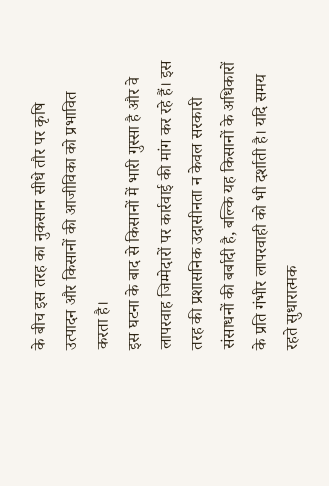के बीच इस तरह का नुकसान सीधे तौर पर कृषि उत्पादन और किसानों की आजीविका को प्रभावित करता है।
इस घटना के बाद से किसानों में भारी गुस्सा है और वे लापरवाह जिम्मेदारों पर कार्रवाई की मांग कर रहे हैं। इस तरह की प्रशासनिक उदासीनता न केवल सरकारी संसाधनों की बर्बादी है, बल्कि यह किसानों के अधिकारों के प्रति गंभीर लापरवाही को भी दर्शाती है। यदि समय रहते सुधारात्मक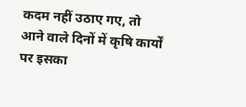कदम नहीं उठाए गए, तो आने वाले दिनों में कृषि कार्यों पर इसका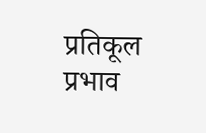प्रतिकूल प्रभाव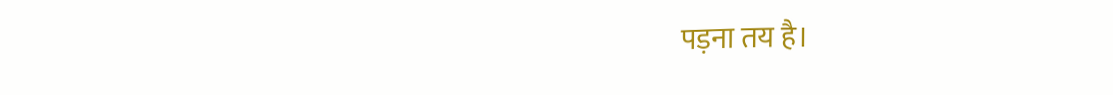पड़ना तय है।